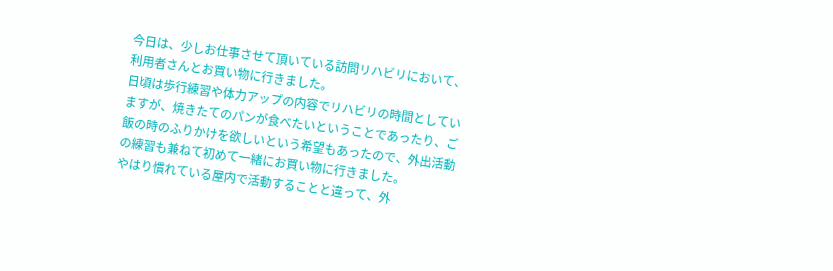今日は、少しお仕事させて頂いている訪問リハビリにおいて、利用者さんとお買い物に行きました。
日頃は歩行練習や体力アップの内容でリハビリの時間としていますが、焼きたてのパンが食べたいということであったり、ご飯の時のふりかけを欲しいという希望もあったので、外出活動の練習も兼ねて初めて一緒にお買い物に行きました。
やはり慣れている屋内で活動することと違って、外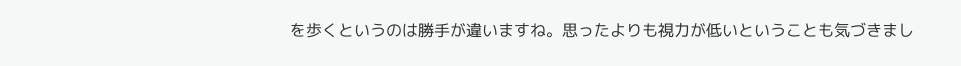を歩くというのは勝手が違いますね。思ったよりも視力が低いということも気づきまし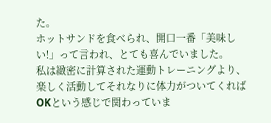た。
ホットサンドを食べられ、開口一番「美味しい!」って言われ、とても喜んでいました。
私は緻密に計算された運動トレーニングより、楽しく活動してそれなりに体力がついてくればOKという感じで関わっていま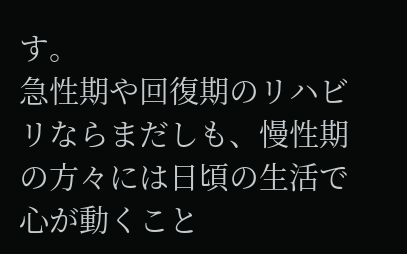す。
急性期や回復期のリハビリならまだしも、慢性期の方々には日頃の生活で心が動くこと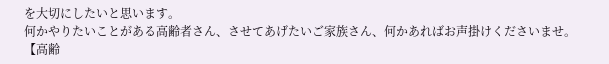を大切にしたいと思います。
何かやりたいことがある高齢者さん、させてあげたいご家族さん、何かあればお声掛けくださいませ。
【高齢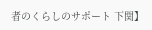者のくらしのサポート 下関】